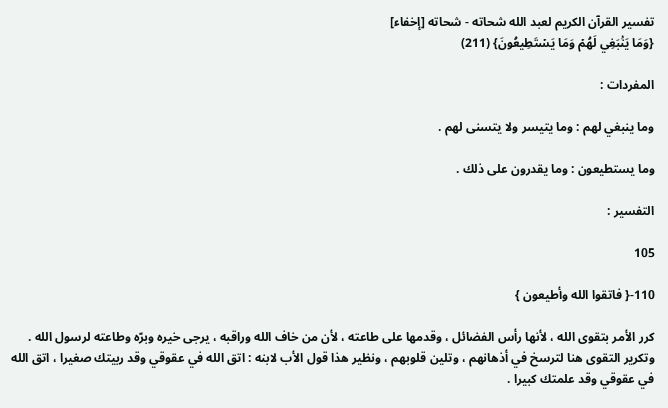تفسير القرآن الكريم لعبد الله شحاته - شحاته [إخفاء]
{وَمَا يَنۢبَغِي لَهُمۡ وَمَا يَسۡتَطِيعُونَ} (211)

المفردات :

وما ينبغي لهم : وما يتيسر ولا يتسنى لهم .

وما يستطيعون : وما يقدرون على ذلك .

التفسير :

105

110-{ فاتقوا الله وأطيعون }

كرر الأمر بتقوى الله ، لأنها رأس الفضائل ، وقدمها على طاعته ، لأن من خاف الله وراقبه ، يرجى خيره وبرّه وطاعته لرسول الله . وتكرير التقوى هنا لترسخ في أذهانهم ، وتلين قلوبهم ، ونظير هذا قول الأب لابنه : اتق الله في عقوقي وقد ربيتك صغيرا ، اتق الله في عقوقي وقد علمتك كبيرا .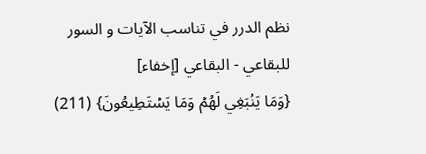نظم الدرر في تناسب الآيات و السور للبقاعي - البقاعي [إخفاء]
{وَمَا يَنۢبَغِي لَهُمۡ وَمَا يَسۡتَطِيعُونَ} (211)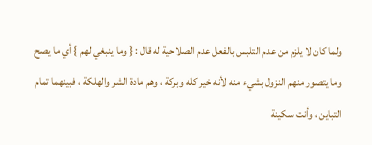ولما كان لا يلزم من عدم التلبس بالفعل عدم الصلاحية له قال : { وما ينبغي لهم } أي ما يصح وما يتصور منهم النزول بشيء منه لأنه خير كله وبركة ، وهم مادة الشر والهلكة ، فبينهما تمام التباين ، وأنت سكينة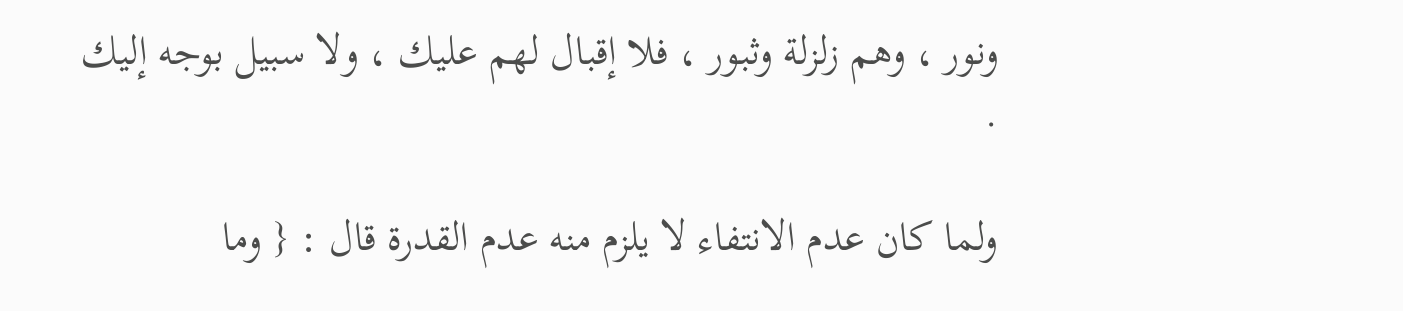ونور ، وهم زلزلة وثبور ، فلا إقبال لهم عليك ، ولا سبيل بوجه إليك .

ولما كان عدم الانتفاء لا يلزم منه عدم القدرة قال : { وما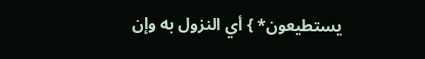يستطيعون* } أي النزول به وإن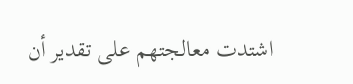اشتدت معالجتهم على تقدير أن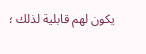يكون لهم قابلية لذلك ؛